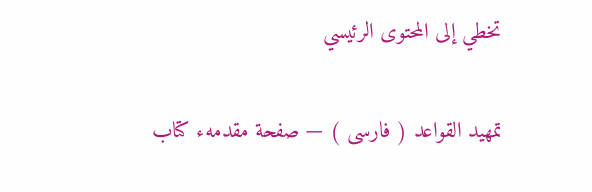تخطي إلى المحتوى الرئيسي

تمهيد القواعد ( فارسى ) — صفحة مقدمهء كتاب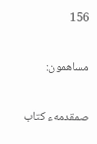156

مساهمون:

صمقدمهء كتاب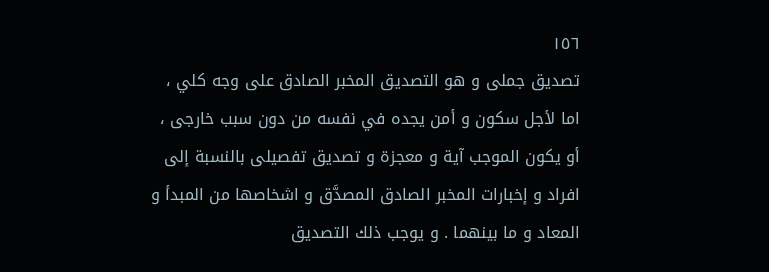١٥٦
تصديق جملى و هو التصديق المخبر الصادق على وجه كلي ، اما لأجل سكون و أمن يجده في نفسه من دون سبب خارجى ، أو يكون الموجب آية و معجزة و تصديق تفصيلى بالنسبة إلى افراد و إخبارات المخبر الصادق المصدَّق و اشخاصها من المبدأ و المعاد و ما بينهما . و يوجب ذلك التصديق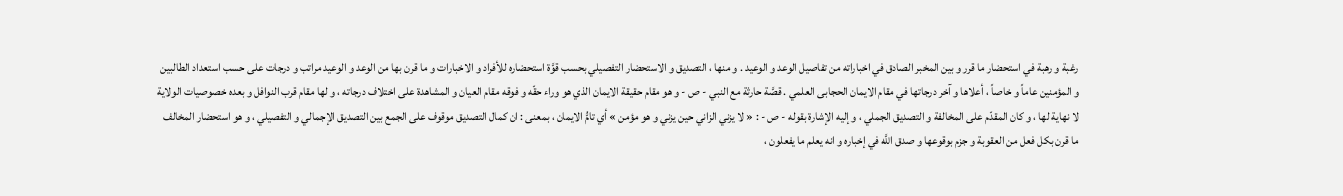رغبة و رهبة في استحضار ما قرر و بين المخبر الصادق في اخباراته من تفاصيل الوعد و الوعيد . و منها ، التصديق و الاستحضار التفصيلي بحسب قوَّة استحضاره للأفراد و الاخبارات و ما قرن بها من الوعد و الوعيد مراتب و درجات على حسب استعداد الطالبين و المؤمنين عاماً و خاصاً ، أعلاها و آخر درجاتها في مقام الايمان الحجابى العلمي . قصَّة حارثة مع النبي - ص - و هو مقام حقيقة الايمان الذي هو وراء حقّه و فوقه مقام العيان و المشاهدة على اختلاف درجاته ، و لها مقام قرب النوافل و بعده خصوصيات الولاية لا نهاية لها ، و كان المقدّم على المخالفة و التصديق الجملي ، و إليه الإشارة بقوله - ص - : « لا يزني الزاني حين يزني و هو مؤمن » أي تامُّ الايمان ، بمعنى : ان كمال التصديق موقوف على الجمع بين التصديق الإجمالي و التفصيلي ، و هو استحضار المخالف ما قرن بكل فعل من العقوبة و جزم بوقوعها و صدق اللَّه في إخباره و انه يعلم ما يفعلون ،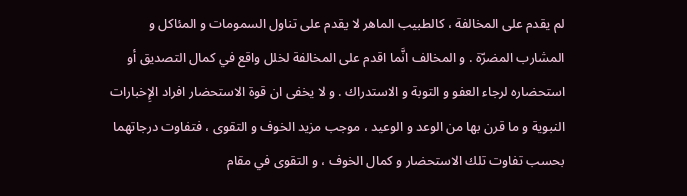لم يقدم على المخالفة ، كالطبيب الماهر لا يقدم على تناول السمومات و المئاكل و المشارب المضرّة . و المخالف انَّما اقدم على المخالفة لخلل واقع في كمال التصديق أو استحضاره لرجاء العفو و التوبة و الاستدراك . و لا يخفى ان قوة الاستحضار افراد الإِخبارات النبوية و ما قرن بها من الوعد و الوعيد ، موجب مزيد الخوف و التقوى ، فتفاوت درجاتهما بحسب تفاوت تلك الاستحضار و كمال الخوف ، و التقوى في مقام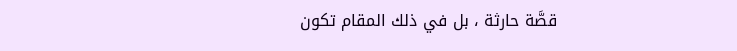قصَّة حارثة ، بل في ذلك المقام تكون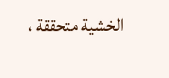الخشية متحققة ،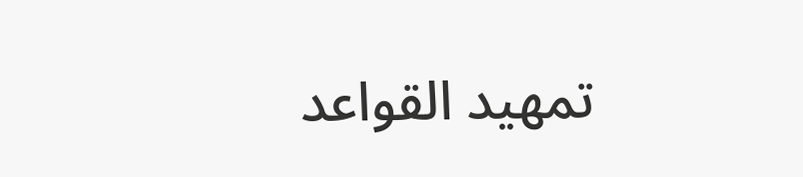تمهيد القواعد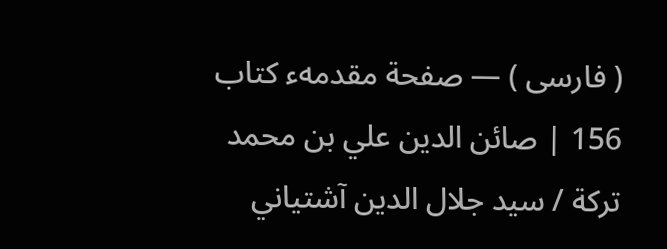( فارسى ) — صفحة مقدمهء كتاب 156 | صائن الدين علي بن محمد تركة / سيد جلال الدين آشتياني